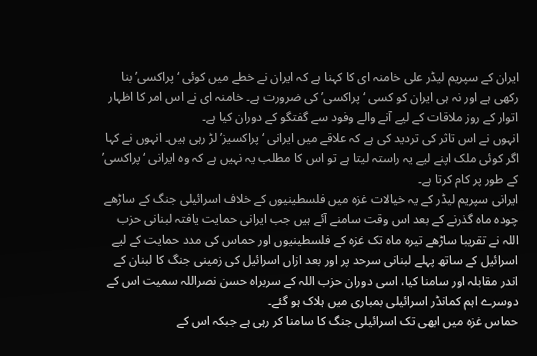ایران کے سپریم لیڈر علی خامنہ ای کا کہنا ہے کہ ایران نے خطے میں کوئی ‘پراکسی’ بنا رکھی ہے اور نہ ہی ایران کو کسی ‘پراکسی’ کی ضرورت ہے۔ خامنہ ای نے اس امر کا اظہار اتوار کے روز ملاقات کے لیے آنے والے وفود سے گفتگو کے دوران کیا ہے۔
انہوں نے اس تاثر کی تردید کی ہے کہ علاقے میں ایرانی ‘پراکسیز’ لڑ رہی ہیں۔ انہوں نے کہا اگر کوئی ملک اپنے لیے یہ راستہ لیتا ہے تو اس کا مطلب یہ نہیں ہے کہ وہ ایرانی ‘پراکسی’ کے طور پر کام کرتا ہے۔
ایرانی سپریم لیڈر کے یہ خیالات غزہ میں فلسطینیوں کے خلاف اسرائیلی جنگ کے ساڑھے چودہ ماہ گذرنے کے بعد اس وقت سامنے آئے ہیں جب ایرانی حمایت یافتہ لبنانی حزب اللہ نے تقریبا ساڑھے تیرہ ماہ تک غزہ کے فلسطینیوں اور حماس کی مدد حمایت کے لیے اسرائیل کے ساتھ پہلے لبنانی سرحد پر اور بعد ازاں اسرائیل کی زمینی جنگ کا لبنان کے اندر مقابلہ اور سامنا کیا، اسی دوران حزب اللہ کے سربراہ حسن نصراللہ سمیت اس کے دوسرے اہم کمانڈر اسرائیلی بمباری میں ہلاک ہو گئے۔
حماس غزہ میں ابھی تک اسرائیلی جنگ کا سامنا کر رہی ہے جبکہ اس کے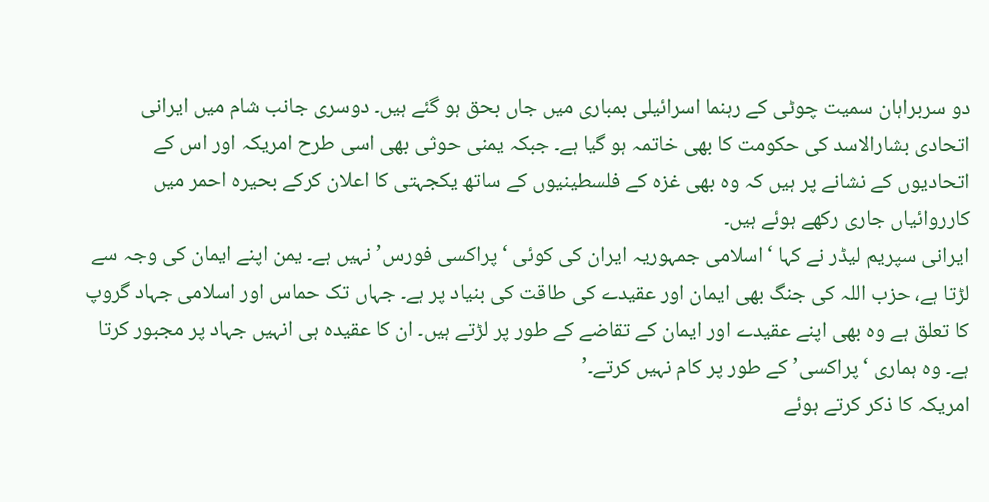دو سربراہان سمیت چوٹی کے رہنما اسرائیلی بمباری میں جاں بحق ہو گئے ہیں۔ دوسری جانب شام میں ایرانی اتحادی بشارالاسد کی حکومت کا بھی خاتمہ ہو گیا ہے۔ جبکہ یمنی حوثی بھی اسی طرح امریکہ اور اس کے اتحادیوں کے نشانے پر ہیں کہ وہ بھی غزہ کے فلسطینیوں کے ساتھ یکجہتی کا اعلان کرکے بحیرہ احمر میں کارروائیاں جاری رکھے ہوئے ہیں۔
ایرانی سپریم لیڈر نے کہا ‘اسلامی جمہوریہ ایران کی کوئی ‘پراکسی فورس’ نہیں ہے۔ یمن اپنے ایمان کی وجہ سے لڑتا ہے، حزب اللہ کی جنگ بھی ایمان اور عقیدے کی طاقت کی بنیاد پر ہے۔ جہاں تک حماس اور اسلامی جہاد گروپ کا تعلق ہے وہ بھی اپنے عقیدے اور ایمان کے تقاضے کے طور پر لڑتے ہیں۔ ان کا عقیدہ ہی انہیں جہاد پر مجبور کرتا ہے۔ وہ ہماری ‘پراکسی’ کے طور پر کام نہیں کرتے۔’
امریکہ کا ذکر کرتے ہوئے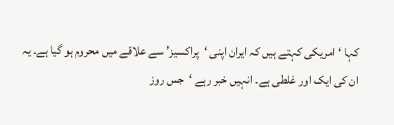کہا ‘امریکی کہتے ہیں کہ ایران اپنی ‘پراکسیز’ سے علاقے میں محروم ہو گیا ہے۔ یہ ان کی ایک اور غلطی ہے۔ انہیں خبر رہے ‘جس روز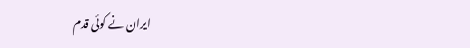ایران نے کوئی قدم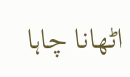اٹھانا چاہا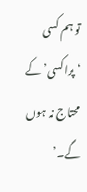تو ہم کسی ‘پراکسی’ کے محتاج نہ ہوں گے۔’